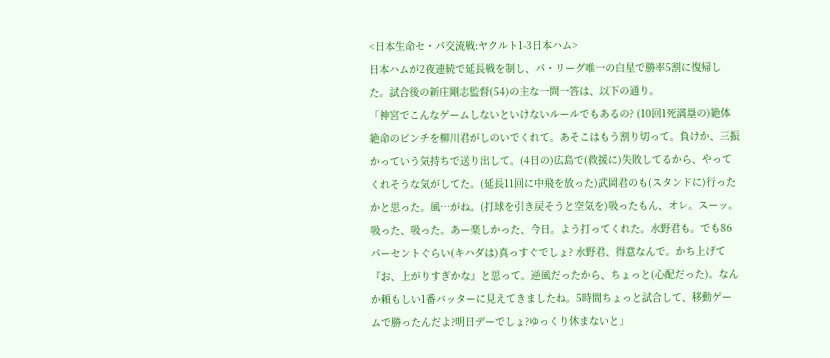<日本生命セ・パ交流戦:ヤクルト1-3日本ハム>
日本ハムが2夜連続で延長戦を制し、パ・リーグ唯一の白星で勝率5割に復帰した。試合後の新庄剛志監督(54)の主な一問一答は、以下の通り。
「神宮でこんなゲームしないといけないルールでもあるの? (10回1死満塁の)絶体絶命のピンチを柳川君がしのいでくれて。あそこはもう割り切って。負けか、三振かっていう気持ちで送り出して。(4日の)広島で(救援に)失敗してるから、やってくれそうな気がしてた。(延長11回に中飛を放った)武岡君のも(スタンドに)行ったかと思った。風…がね。(打球を引き戻そうと空気を)吸ったもん、オレ。スーッ。吸った、吸った。あー楽しかった、今日。よう打ってくれた。水野君も。でも86パーセントぐらい(キハダは)真っすぐでしょ? 水野君、得意なんで。かち上げて『お、上がりすぎかな』と思って。逆風だったから、ちょっと(心配だった)。なんか頼もしい1番バッターに見えてきましたね。5時間ちょっと試合して、移動ゲームで勝ったんだよ?明日デーでしょ?ゆっくり休まないと」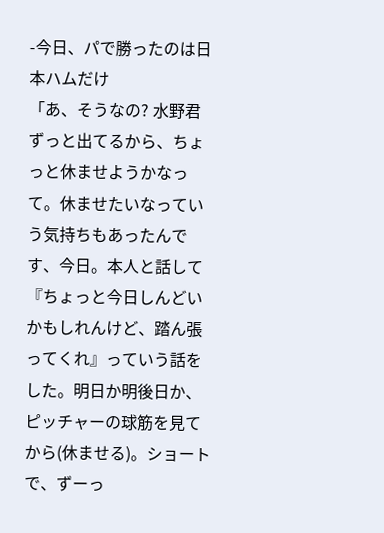-今日、パで勝ったのは日本ハムだけ
「あ、そうなの? 水野君ずっと出てるから、ちょっと休ませようかなって。休ませたいなっていう気持ちもあったんです、今日。本人と話して『ちょっと今日しんどいかもしれんけど、踏ん張ってくれ』っていう話をした。明日か明後日か、ピッチャーの球筋を見てから(休ませる)。ショートで、ずーっ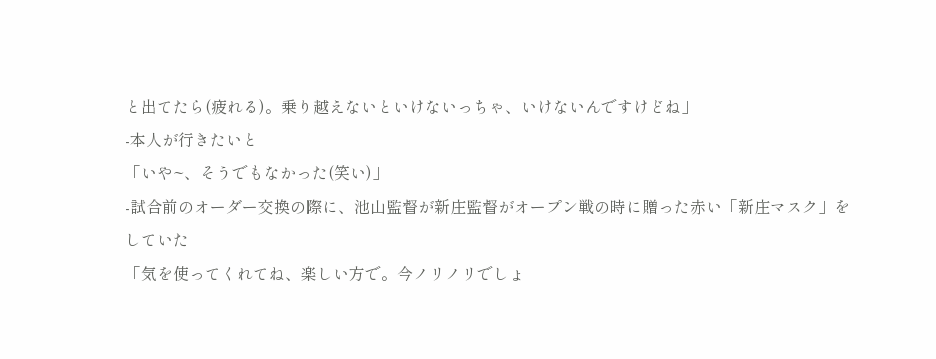と出てたら(疲れる)。乗り越えないといけないっちゃ、いけないんですけどね」
-本人が行きたいと
「いや~、そうでもなかった(笑い)」
-試合前のオーダー交換の際に、池山監督が新庄監督がオープン戦の時に贈った赤い「新庄マスク」をしていた
「気を使ってくれてね、楽しい方で。今ノリノリでしょ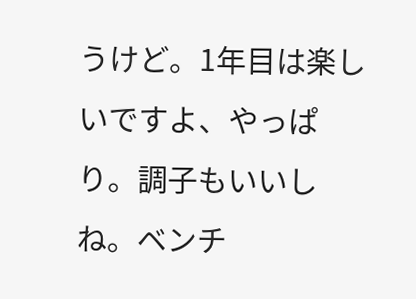うけど。1年目は楽しいですよ、やっぱり。調子もいいしね。ベンチ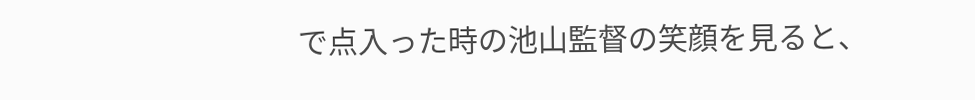で点入った時の池山監督の笑顔を見ると、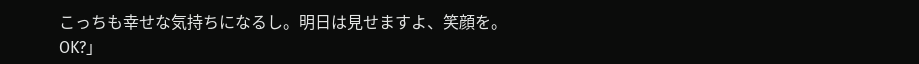こっちも幸せな気持ちになるし。明日は見せますよ、笑顔を。OK?」